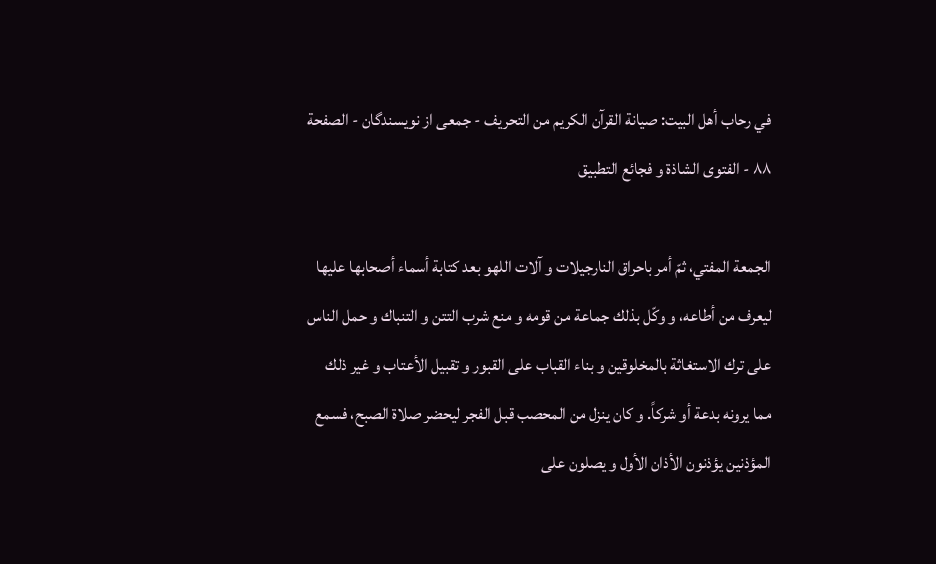في رحاب أهل البيت: صيانة القرآن الكريم من التحريف - جمعى از نويسندگان - الصفحة ٨٨ - الفتوى الشاذة و فجائع التطبيق

الجمعة المفتي، ثمّ أمر باحراق النارجيلات و آلات اللهو بعد كتابة أسماء أصحابها عليها ليعرف من أطاعه، و وكّل بذلك جماعة من قومه و منع شرب التتن و التنباك و حمل الناس على ترك الاستغاثة بالمخلوقين و بناء القباب على القبور و تقبيل الأعتاب و غير ذلك مما يرونه بدعة أو شركاً. و كان ينزل من المحصب قبل الفجر ليحضر صلاة الصبح، فسمع المؤذنين يؤذنون الأذان الأول و يصلون على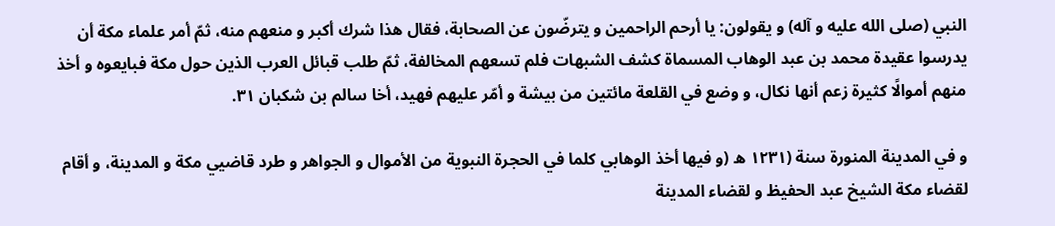النبي (صلى الله عليه و آله) و يقولون: يا أرحم الراحمين و يترضّون عن الصحابة، فقال هذا شرك أكبر و منعهم منه، ثمّ أمر علماء مكة أن يدرسوا عقيدة محمد بن عبد الوهاب المسماة كشف الشبهات فلم تسعهم المخالفة، ثمّ طلب قبائل العرب الذين حول مكة فبايعوه و أخذ منهم أموالًا كثيرة زعم أنها نكال، و وضع في القلعة مائتين من بيشة و أمّر عليهم فهيد، أخا سالم بن شكبان‌ ٣١.

و في المدينة المنورة سنة (١٢٣١ ه (و فيها أخذ الوهابي كلما في الحجرة النبوية من الأموال و الجواهر و طرد قاضيي مكة و المدينة، و أقام لقضاء مكة الشيخ عبد الحفيظ و لقضاء المدينة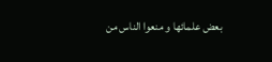بعض علمائها و منعوا الناس من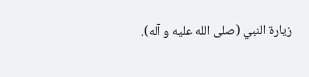زيارة النبي (صلى الله عليه و آله).